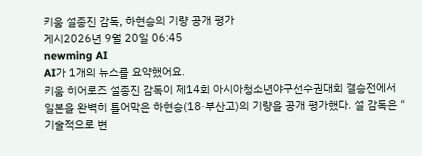키움 설종진 감독, 하현승의 기량 공개 평가
게시2026년 9월 20일 06:45
newming AI
AI가 1개의 뉴스를 요약했어요.
키움 히어로즈 설종진 감독이 제14회 아시아청소년야구선수권대회 결승전에서 일본을 완벽히 틀어막은 하현승(18·부산고)의 기량을 공개 평가했다. 설 감독은 "기술적으로 변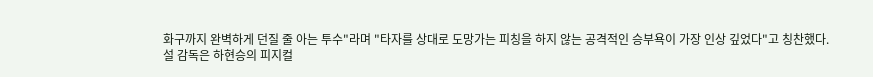화구까지 완벽하게 던질 줄 아는 투수"라며 "타자를 상대로 도망가는 피칭을 하지 않는 공격적인 승부욕이 가장 인상 깊었다"고 칭찬했다.
설 감독은 하현승의 피지컬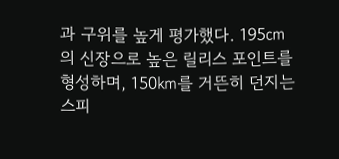과 구위를 높게 평가했다. 195㎝의 신장으로 높은 릴리스 포인트를 형성하며, 150㎞를 거뜬히 던지는 스피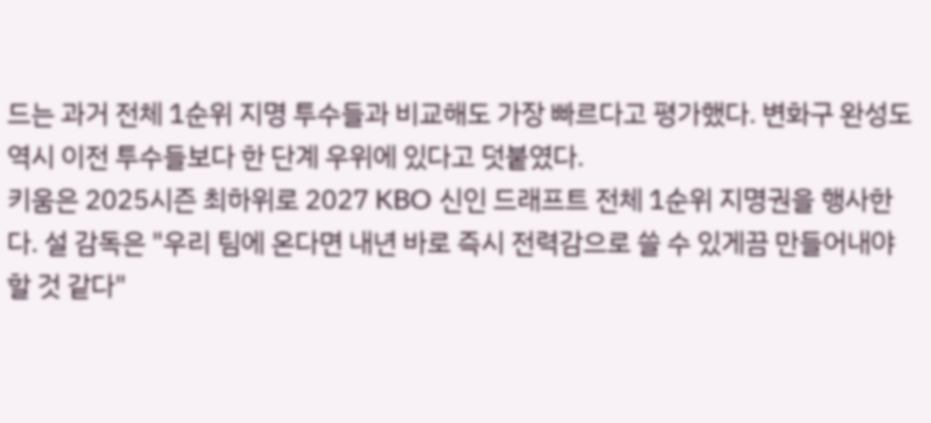드는 과거 전체 1순위 지명 투수들과 비교해도 가장 빠르다고 평가했다. 변화구 완성도 역시 이전 투수들보다 한 단계 우위에 있다고 덧붙였다.
키움은 2025시즌 최하위로 2027 KBO 신인 드래프트 전체 1순위 지명권을 행사한다. 설 감독은 "우리 팀에 온다면 내년 바로 즉시 전력감으로 쓸 수 있게끔 만들어내야 할 것 같다"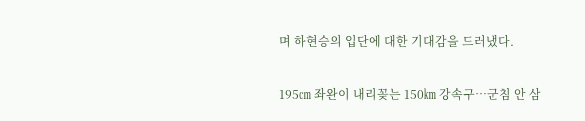며 하현승의 입단에 대한 기대감을 드러냈다.

195㎝ 좌완이 내리꽂는 150㎞ 강속구…군침 안 삼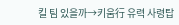킬 팀 있을까→키움行 유력 사령탑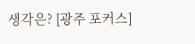생각은? [광주 포커스]